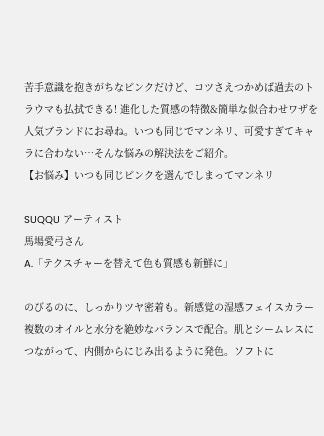苦手意識を抱きがちなピンクだけど、コツさえつかめば過去のトラウマも払拭できる! 進化した質感の特徴&簡単な似合わせワザを人気ブランドにお尋ね。いつも同じでマンネリ、可愛すぎてキャラに合わない…そんな悩みの解決法をご紹介。
【お悩み】いつも同じピンクを選んでしまってマンネリ

SUQQU アーティスト
馬場愛弓さん
A.「テクスチャーを替えて色も質感も新鮮に」

のびるのに、しっかりツヤ密着も。新感覚の湿感フェイスカラー
複数のオイルと水分を絶妙なバランスで配合。肌とシームレスにつながって、内側からにじみ出るように発色。ソフトに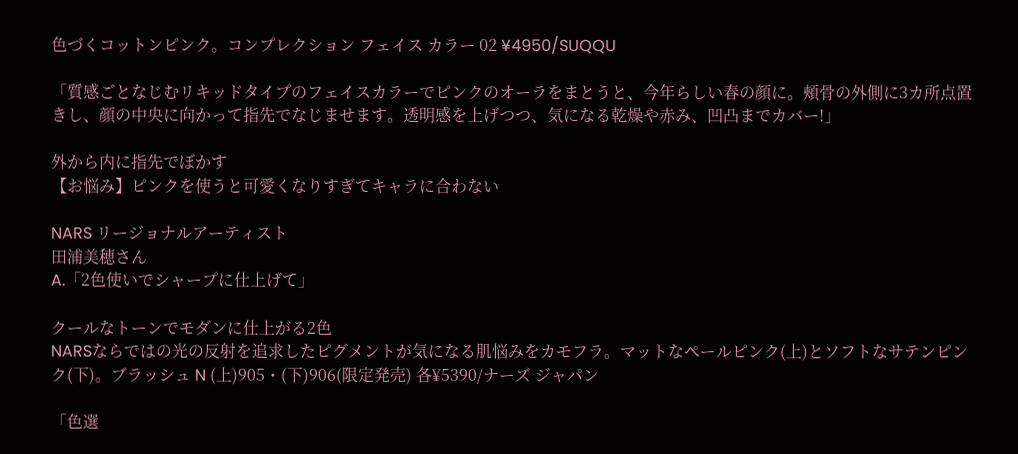色づくコットンピンク。コンプレクション フェイス カラー 02 ¥4950/SUQQU

「質感ごとなじむリキッドタイプのフェイスカラーでピンクのオーラをまとうと、今年らしい春の顔に。頰骨の外側に3カ所点置きし、顔の中央に向かって指先でなじませます。透明感を上げつつ、気になる乾燥や赤み、凹凸までカバー!」

外から内に指先でぼかす
【お悩み】ピンクを使うと可愛くなりすぎてキャラに合わない

NARS リージョナルアーティスト
田浦美穂さん
A.「2色使いでシャープに仕上げて」

クールなトーンでモダンに仕上がる2色
NARSならではの光の反射を追求したピグメントが気になる肌悩みをカモフラ。マットなペールピンク(上)とソフトなサテンピンク(下)。ブラッシュ N (上)905・(下)906(限定発売) 各¥5390/ナーズ ジャパン

「色選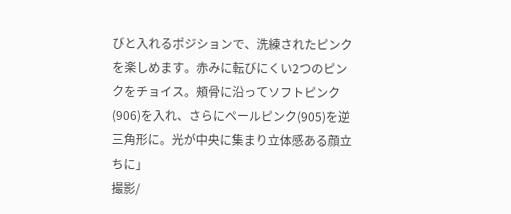びと入れるポジションで、洗練されたピンクを楽しめます。赤みに転びにくい2つのピンクをチョイス。頰骨に沿ってソフトピンク(906)を入れ、さらにペールピンク(905)を逆三角形に。光が中央に集まり立体感ある顔立ちに」
撮影/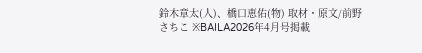鈴木章太(人)、橋口恵佑(物) 取材・原文/前野さちこ ※BAILA2026年4月号掲載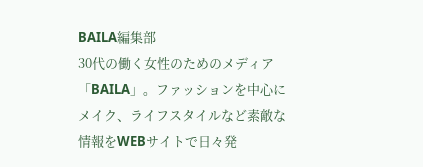BAILA編集部
30代の働く女性のためのメディア「BAILA」。ファッションを中心にメイク、ライフスタイルなど素敵な情報をWEBサイトで日々発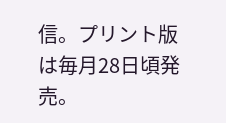信。プリント版は毎月28日頃発売。